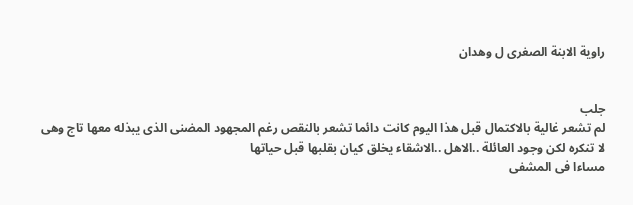راوية الابنة الصغرى ل وهدان


جلب
لم تشعر غالية بالاكتمال قبل هذا اليوم كانت دائما تشعر بالنقص رغم المجهود المضنى الذى يبذله معها تاج وهى لا تنكره لكن وجود العائلة ..الاهل ..الاشقاء يخلق كيان بقلبها قبل حياتها
مساءا فى المشفى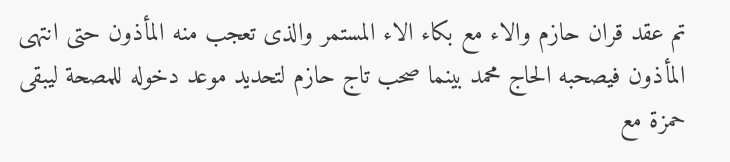تم عقد قران حازم والاء مع بكاء الاء المستمر والذى تعجب منه المأذون حتى انتهى المأذون فيصحبه الحاج محمد بينما صحب تاج حازم لتحديد موعد دخوله للمصحة ليبقى حمزة مع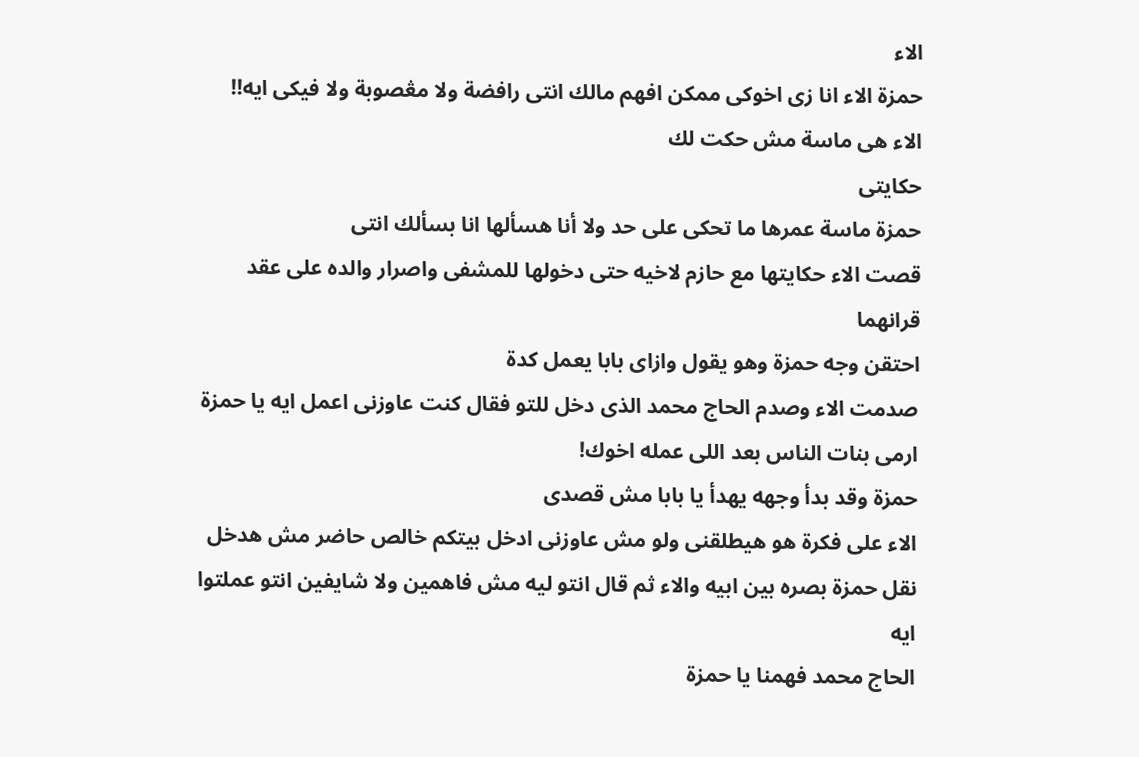الاء
حمزة الاء انا زى اخوكى ممكن افهم مالك انتى رافضة ولا مڠصوبة ولا فيكى ايه!!
الاء هى ماسة مش حكت لك
حكايتى
حمزة ماسة عمرها ما تحكى على حد ولا أنا هسألها انا بسألك انتى
قصت الاء حكايتها مع حازم لاخيه حتى دخولها للمشفى واصرار والده على عقد قرانهما
احتقن وجه حمزة وهو يقول وازاى بابا يعمل كدة
صدمت الاء وصدم الحاج محمد الذى دخل للتو فقال كنت عاوزنى اعمل ايه يا حمزة ارمى بنات الناس بعد اللى عمله اخوك!
حمزة وقد بدأ وجهه يهدأ يا بابا مش قصدى
الاء على فكرة هو هيطلقنى ولو مش عاوزنى ادخل بيتكم خالص حاضر مش هدخل
نقل حمزة بصره بين ابيه والاء ثم قال انتو ليه مش فاهمين ولا شايفين انتو عملتوا ايه
الحاج محمد فهمنا يا حمزة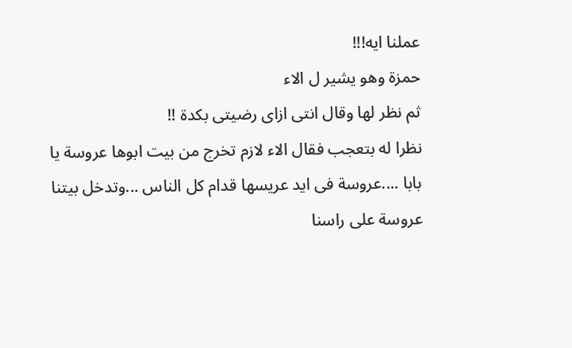عملنا ايه!!!
حمزة وهو يشير ل الاء
ثم نظر لها وقال انتى ازاى رضيتى بكدة !!
نظرا له بتعجب فقال الاء لازم تخرج من بيت ابوها عروسة يا بابا ....عروسة فى ايد عريسها قدام كل الناس ...وتدخل بيتنا عروسة على راسنا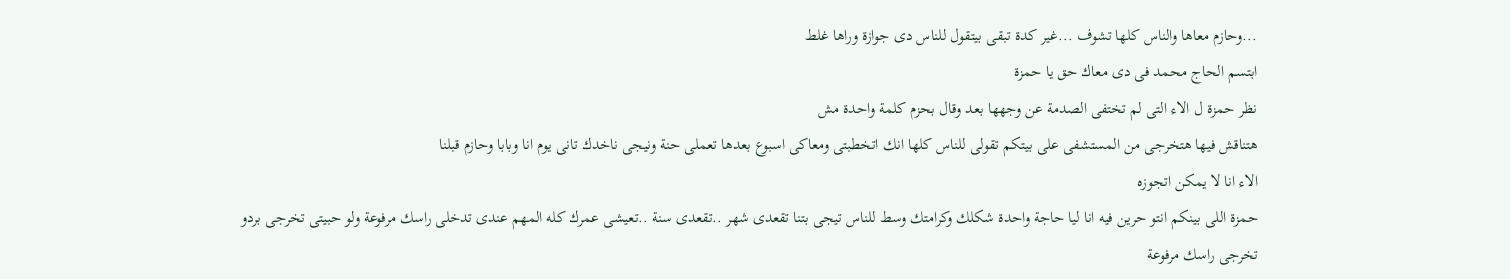...وحازم معاها والناس كلها تشوف ...غير كدة تبقى بيتقول للناس دى جوازة وراها غلط
ابتسم الحاج محمد فى دى معاك حق يا حمزة
نظر حمزة ل الاء التى لم تختفى الصدمة عن وجهها بعد وقال بحزم كلمة واحدة مش
هتناقش فيها هتخرجى من المستشفى على بيتكم تقولى للناس كلها انك اتخطبتى ومعاكى اسبوع بعدها تعملى حنة ونيجى ناخدك تانى يوم انا وبابا وحازم قبلنا
الاء انا لا يمكن اتجوزه
حمزة اللى بينكم انتو حرين فيه انا ليا حاجة واحدة شكلك وكرامتك وسط للناس تيجى بتنا تقعدى شهر ..تقعدى سنة ..تعيشى عمرك كله المهم عندى تدخلى راسك مرفوعة ولو حبيتى تخرجى بردو تخرجى راسك مرفوعة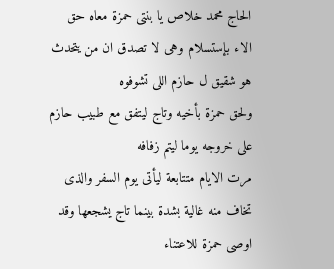الحاج محمد خلاص يا بنتى حمزة معاه حق
الاء بإستسلام وهى لا تصدق ان من يتحدث هو شقيق ل حازم اللى تشوفوه
ولحق حمزة بأخيه وتاج ليتفق مع طبيب حازم على خروجه يوما ليتم زفافه
مرت الايام متتابعة ليأتى يوم السفر والذى تخاف منه غالية بشدة بينما تاج يشجعها وقد اوصى حمزة للاعتناء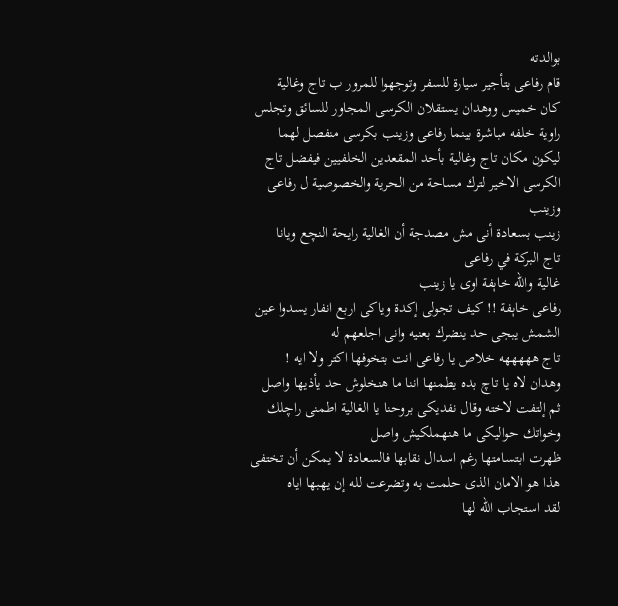بوالدته
قام رفاعى بتأجير سيارة للسفر وتوجهوا للمرور ب تاج وغالية
كان خميس ووهدان يستقلان الكرسى المجاور للسائق وتجلس راوية خلفه مباشرة بينما رفاعى وزينب بكرسى منفصل لهما ليكون مكان تاج وغالية بأحد المقعدين الخلفيين فيفضل تاج الكرسى الاخير لترك مساحة من الحرية والخصوصية ل رفاعى وزينب
زينب بسعادة أنى مش مصدجة أن الغالية رايحة النچع ويانا
تاج البركة في رفاعى
غالية والله خاېفة اوى يا زينب
رفاعى خاېفة !! كيف تجولى إكدة وياكى اربع انفار يسدوا عين الشمش يبجى حد ينضرك بعنيه وانى اجلعهم له
تاج هههههه خلاص يا رفاعى انت بتخوفها اكتر ولا ايه !
وهدان لاه يا تاچ بده يطمنها اننا ما هنخلوش حد يأذيها واصل
ثم إلتفت لاخته وقال نفديكى بروحنا يا الغالية اطمنى راچلك وخواتك حواليكى ما هنهملكيش واصل
ظهرت ابتسامتها رغم اسدال نقابها فالسعادة لا يمكن أن تختفى
هذا هو الامان الذى حلمت به وتضرعت لله إن يهبها اياه
لقد استجاب الله لها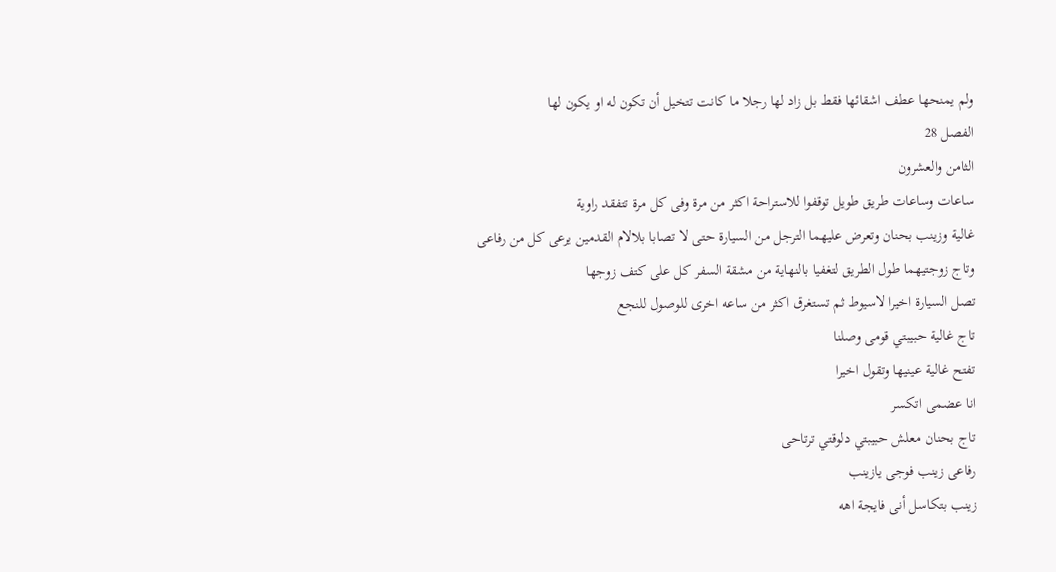ولم يمنحها عطف اشقائها فقط بل زاد لها رجلا ما كانت تتخيل أن تكون له او يكون لها
الفصل 28
الثامن والعشرون
ساعات وساعات طريق طويل توقفوا للاستراحة اكثر من مرة وفى كل مرة تتفقد راوية
غالية وزينب بحنان وتعرض عليهما الترجل من السيارة حتى لا تصابا بلالام القدمين يرعى كل من رفاعى وتاج زوجتيهما طول الطريق لتغفيا بالنهاية من مشقة السفر كل على كتف زوجها
تصل السيارة اخيرا لاسيوط ثم تستغرق اكثر من ساعه اخرى للوصول للنجع
تاج غالية حبيبتي قومى وصلنا
تفتح غالية عينيها وتقول اخيرا
انا عضمى اتكسر
تاج بحنان معلش حبيبتي دلوقتي ترتاحى
رفاعى زينب فوجى يازينب
زينب بتكاسل أنى فايجة اهه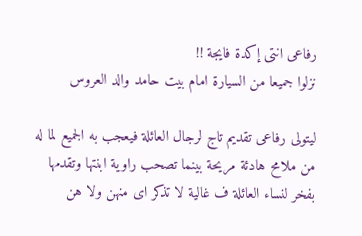رفاعى انتى إكدة فايجة !!
نزلوا جميعا من السيارة امام بيت حامد والد العروس

ليتولى رفاعى تقديم تاج لرجال العائلة فيعجب به الجميع لما له من ملامح هادئة مريحة بينما تصحب راوية ابنتها وتقدمها بفخر لنساء العائلة ف غالية لا تذكر اى منهن ولا هن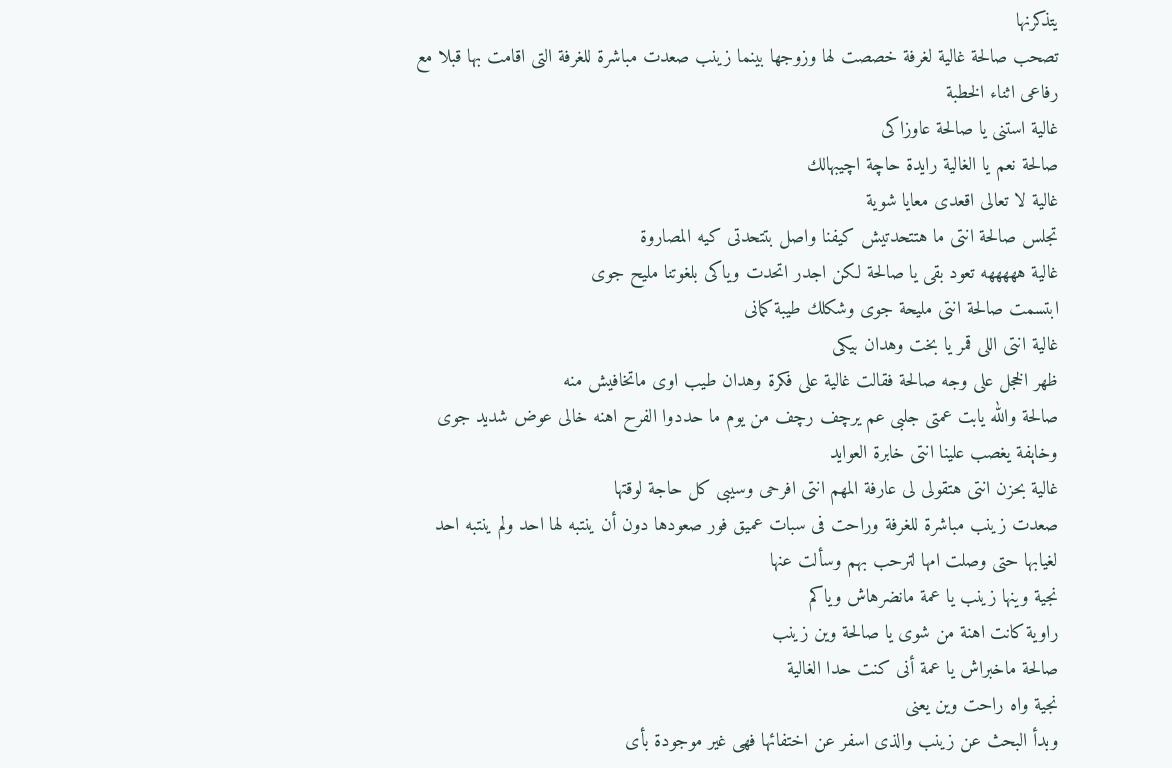يتذكرنها
تصحب صالحة غالية لغرفة خصصت لها وزوجها بينما زينب صعدت مباشرة للغرفة التى اقامت بها قبلا مع رفاعى اثناء الخطبة
غالية استنى يا صالحة عاوزاكى
صالحة نعم يا الغالية رايدة حاچة اچيبهالك
غالية لا تعالى اقعدى معايا شوية
تجلس صالحة انتى ما هتتحدتيش كيفنا واصل بتتحدتى كيه المصاروة
غالية هههههه تعود بقى يا صالحة لكن اجدر اتحدت وياكى بلغوتنا مليح جوى
ابتسمت صالحة انتى مليحة جوى وشكلك طيبة كمانى
غالية انتى اللى قمر يا بخت وهدان بيكى
ظهر الخجل على وجه صالحة فقالت غالية على فكرة وهدان طيب اوى ماتخافيش منه
صالحة والله يابت عمتى جلبى عم يرچف رچف من يوم ما حددوا الفرح اهنه خالى عوض شديد جوى وخاېفة يغصب علينا انتى خابرة العوايد
غالية بحزن انتى هتقولى لى عارفة المهم انتى افرحى وسيبى كل حاجة لوقتها
صعدت زينب مباشرة للغرفة وراحت فى سبات عميق فور صعودها دون أن ينتبه لها احد ولم ينتبه احد لغيابها حتى وصلت امها لترحب بهم وسألت عنها
نجية وينها زينب يا عمة مانضرهاش وياكم
راوية كانت اهنة من شوى يا صالحة وين زينب
صالحة ماخبراش يا عمة أنى كنت حدا الغالية
نجية واه راحت وين يعنى
وبدأ البحث عن زينب والذى اسفر عن اختفائها فهى غير موجودة بأى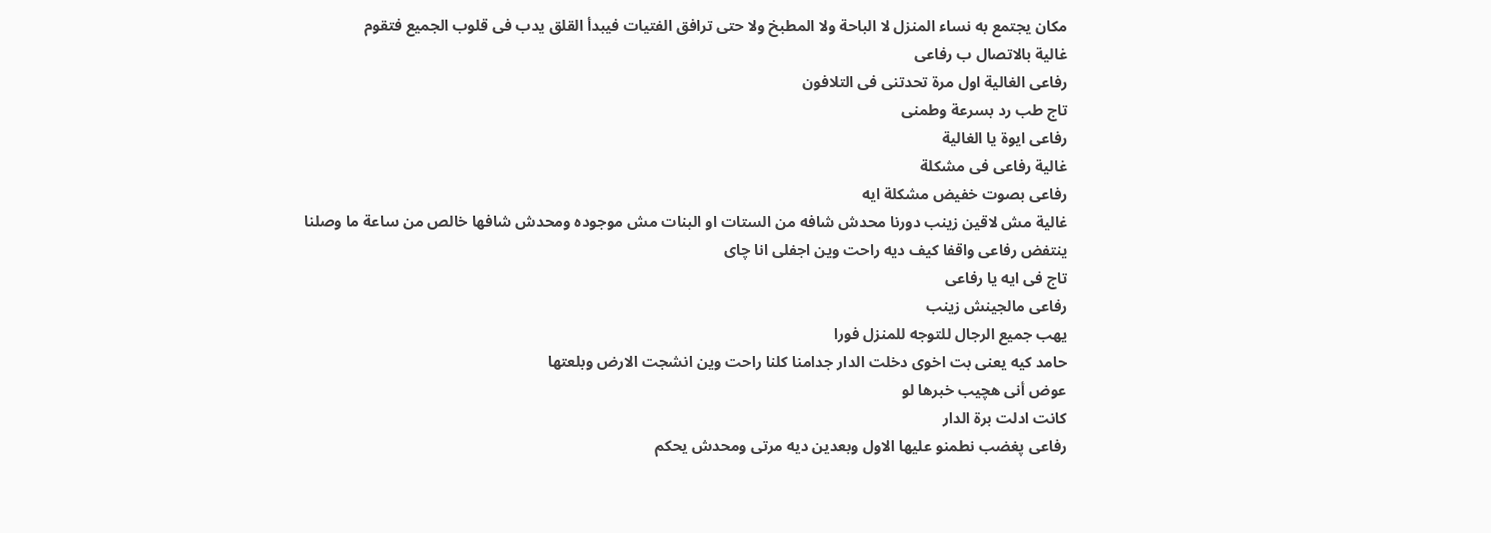مكان يجتمع به نساء المنزل لا الباحة ولا المطبخ ولا حتى ترافق الفتيات فيبدأ القلق يدب فى قلوب الجميع فتقوم
غالية بالاتصال ب رفاعى
رفاعى الغالية اول مرة تحدتنى فى التلافون
تاج طب رد بسرعة وطمنى
رفاعى ايوة يا الغالية
غالية رفاعى فى مشكلة
رفاعى بصوت خفيض مشكلة ايه
غالية مش لاقين زينب دورنا محدش شافه من الستات او البنات مش موجوده ومحدش شافها خالص من ساعة ما وصلنا
ينتفض رفاعى واقفا كيف ديه راحت وين اجفلى انا چاى
تاج فى ايه يا رفاعى
رفاعى مالجينش زينب
يهب جميع الرجال للتوجه للمنزل فورا
حامد كيه يعنى بت اخوى دخلت الدار جدامنا كلنا راحت وين انشجت الارض وبلعتها
عوض أنى هچيب خبرها لو
كانت ادلت برة الدار
رفاعى پغضب نطمنو عليها الاول وبعدين ديه مرتى ومحدش يحكم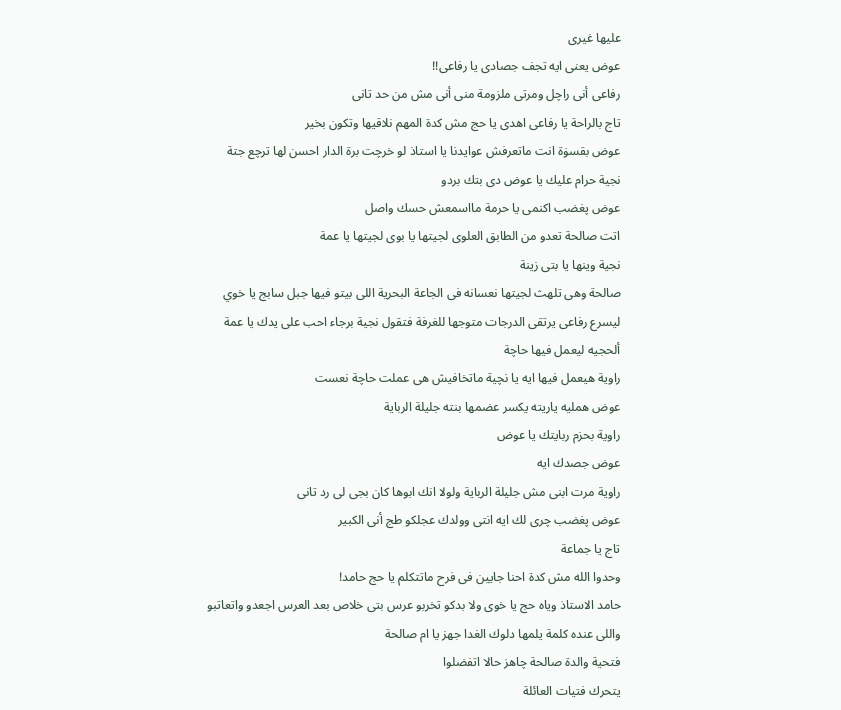عليها غيرى
عوض يعنى ايه تجف جصادى يا رفاعى!!
رفاعى أنى راچل ومرتى ملزومة منى أنى مش من حد تانى
تاج بالراحة يا رفاعى اهدى يا حج مش كدة المهم نلاقيها وتكون بخير
عوض بقسۏة انت ماتعرفش عوايدنا يا استاذ لو خرچت برة الدار احسن لها ترچع جتة
نجية حرام عليك يا عوض دى بتك بردو
عوض پغضب اكنمى يا حرمة مااسمعش حسك واصل
اتت صالحة تعدو من الطابق العلوى لجيتها يا بوى لجيتها يا عمة
نجية وينها يا بتى زينة
صالحة وهى تلهث لجيتها نعسانه فى الجاعة البحرية اللى بيتو فيها جبل سابج يا خوي
ليسرع رفاعى يرتقى الدرجات متوجها للغرفة فتقول نجية برجاء احب على يدك يا عمة ألحجيه ليعمل فيها حاچة
راوية هيعمل فيها ايه يا نچية ماتخافيش هى عملت حاچة نعست
عوض همليه ياريته يكسر عضمها بنته جليلة الرباية
راوية بحزم ربايتك يا عوض
عوض جصدك ايه
راوية مرت ابنى مش جليلة الرباية ولولا انك ابوها كان بجى لى رد تانى
عوض پغضب چرى لك ايه انتى وولدك عجلكو طج أنى الكبير
تاج يا جماعة
وحدوا الله مش كدة احنا جايين فى فرح ماتتكلم يا حج حامد!
حامد الاستاذ وياه حج يا خوى ولا بدكو تخربو عرس بتى خلاص بعد العرس اجعدو واتعاتبو واللى عنده كلمة يلمها دلوك الغدا جهز يا ام صالحة
فتحية والدة صالحة چاهز حالا اتفضلوا
يتحرك فتيات العائلة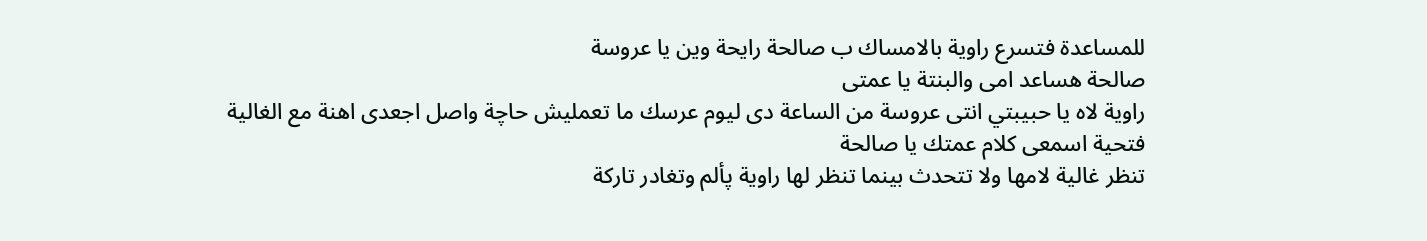للمساعدة فتسرع راوية بالامساك ب صالحة رايحة وين يا عروسة
صالحة هساعد امى والبنتة يا عمتى
راوية لاه يا حبيبتي انتى عروسة من الساعة دى ليوم عرسك ما تعمليش حاچة واصل اجعدى اهنة مع الغالية
فتحية اسمعى كلام عمتك يا صالحة
تنظر غالية لامها ولا تتحدث بينما تنظر لها راوية پألم وتغادر تاركة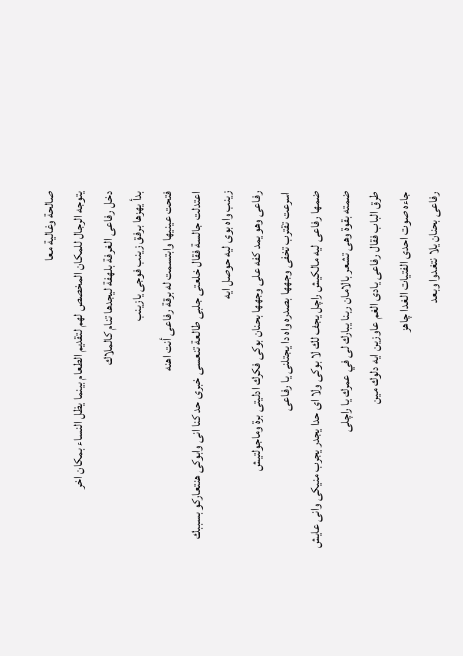صالحة وغالية معا
يتوجه الرجال للمكان المخصص لهم لتقديم الطعام بينما يظل النساء بمكان اخر
دخل رفاعى الغرفة بلهفة ليجدها تنام كالملاك
بدأ يهزها برفق زينب فوجى يازينب
فتحت عينيها وابتسمت له برقة رفاعى أنت اهنه
اعتدلت جالسة فقال خلعتى جلبى طالعة تنعسى خبرى حد كنا انى وابوكى هنتعاركو بسببك
زينب واه بوى ليه حوصل ايه
رفاعى وهو يمد كفه على وجهها بحنان بوكى فكرك ادليتى برة وماجولتيش
اسرعت تقترب تخفى وجهها بصدره واه دا يجتلنى يا رفاعى
ضمھا رفاعى ليه مالكيش راچل يجف لك لا بوكى ولا اى حدا يجدر يجرب منيكى وانى عايش
ضمته بقوة وهى تشعر بالامان ربنا يبارك لى في عمرك يا راچلى
طرق الباب فقال رفاعى يادى الغم عاوزين ايه دلوك مين
جاءه صوت احدى الفتيات الغدا چاهز
رفاعى بحنان يلا نتغدوا وبعد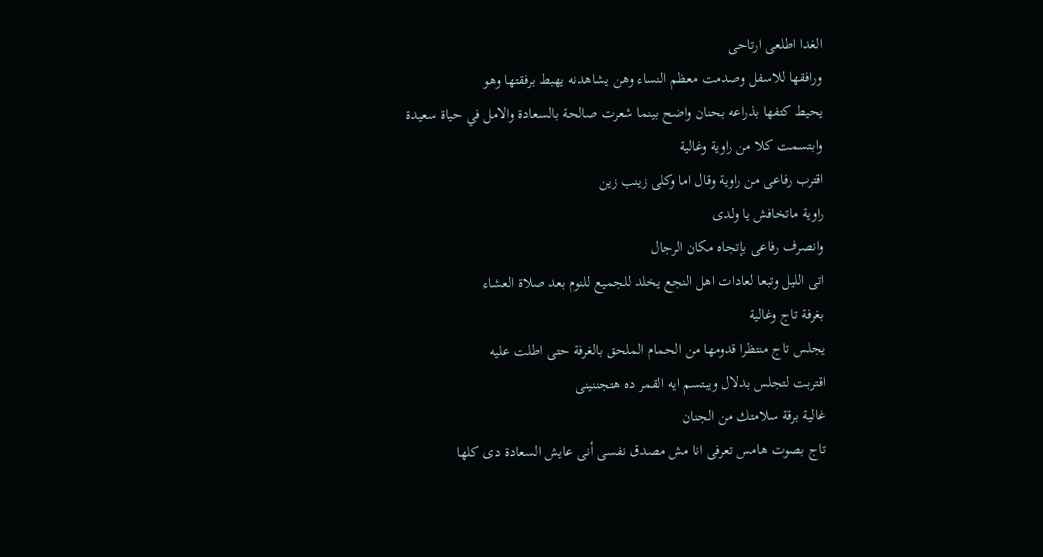الغدا اطلعى ارتاحى
ورافقها للاسفل وصدمت معظم النساء وهن يشاهدنه يهبط برفقتها وهو
يحيط كتفها بذراعه بحنان واضح بينما شعرت صالحة بالسعادة والامل في حياة سعيدة وابتسمت كلا من راوية وغالية
اقترب رفاعى من راوية وقال اما وكلى زينب زين
راوية ماتخافش يا ولدى
وانصرف رفاعى بإتجاه مكان الرجال
اتى الليل وتبعا لعادات اهل النجع يخلد للجميع للنوم بعد صلاة العشاء
بغرفة تاج وغالية
يجلس تاج منتظرا قدومها من الحمام الملحق بالغرفة حتى اطلت عليه
اقتربت لتجلس بدلال ويبتسم ايه القمر ده هتجننينى
غالية برقة سلامتك من الجنان
تاج بصوت هامس تعرفى انا مش مصدق نفسى أنى عايش السعادة دى كلها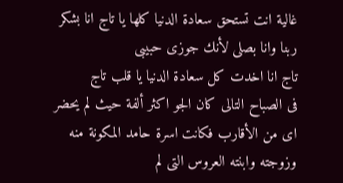غالية انت تستحق سعادة الدنيا كلها يا تاج انا بشكر ربنا وانا بصلى لأنك جوزى حبيبى
تاج انا اخدت كل سعادة الدنيا يا قلب تاج
فى الصباح التالى كان الجو اكثر ألفة حيث لم يحضر اى من الأقارب فكانت اسرة حامد المكونة منه وزوجته وابنته العروس التى لم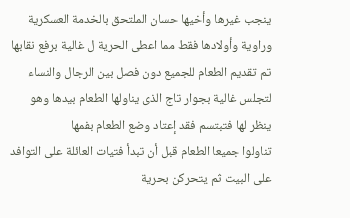ينجب غيرها وأخيها حسان الملتحق بالخدمة العسكرية وراوية وأولادها فقط مما اعطى الحرية ل غالية برفع نقابها
تم تقديم الطعام للجميع دون فصل بين الرجال والنساء لتجلس غالية بجوار تاج الذى يناولها الطعام بيدها وهو ينظر لها فتبتسم فقد إعتاد وضع الطعام بفمها
تناولوا جميعا الطعام قبل أن تبدأ فتيات العائلة على التوافد على البيت ثم يتحركن بحرية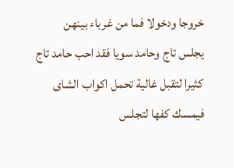خروجا ودخولا فما من غرباء بينهن
يجلس تاج وحامد سويا فقد احب حامد تاج كثيرا لتقبل غالية تحمل اكواب الشاى فيمسك كفها لتجلس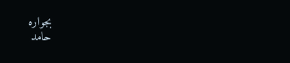بجواره
حامد